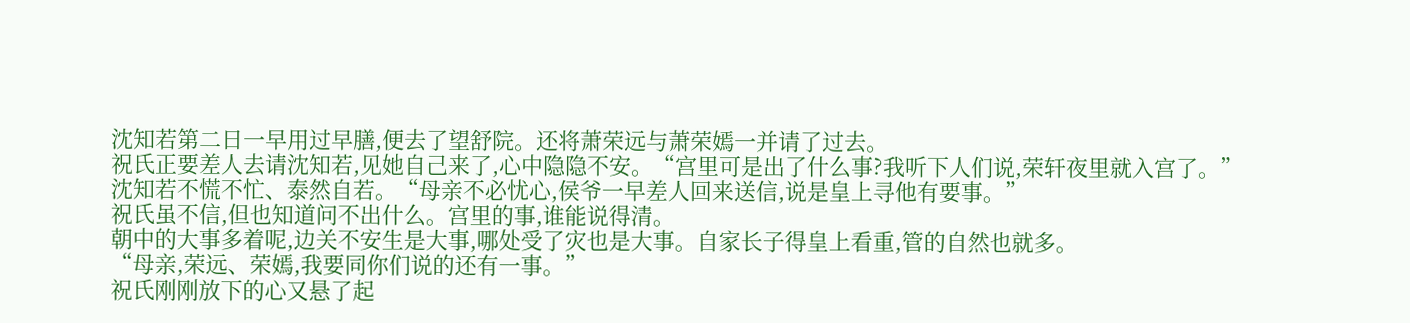沈知若第二日一早用过早膳,便去了望舒院。还将萧荣远与萧荣嫣一并请了过去。
祝氏正要差人去请沈知若,见她自己来了,心中隐隐不安。“宫里可是出了什么事?我听下人们说,荣轩夜里就入宫了。”
沈知若不慌不忙、泰然自若。“母亲不必忧心,侯爷一早差人回来送信,说是皇上寻他有要事。”
祝氏虽不信,但也知道问不出什么。宫里的事,谁能说得清。
朝中的大事多着呢,边关不安生是大事,哪处受了灾也是大事。自家长子得皇上看重,管的自然也就多。
“母亲,荣远、荣嫣,我要同你们说的还有一事。”
祝氏刚刚放下的心又悬了起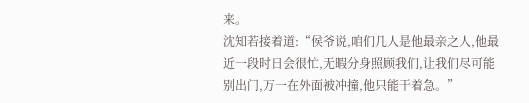来。
沈知若接着道:“侯爷说,咱们几人是他最亲之人,他最近一段时日会很忙,无暇分身照顾我们,让我们尽可能别出门,万一在外面被冲撞,他只能干着急。”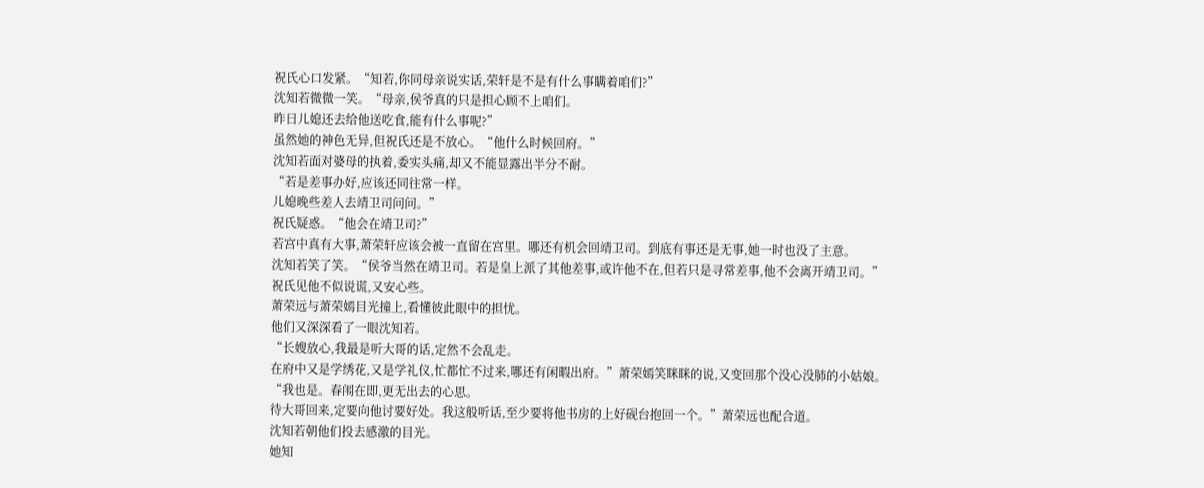祝氏心口发紧。“知若,你同母亲说实话,荣轩是不是有什么事瞒着咱们?”
沈知若微微一笑。“母亲,侯爷真的只是担心顾不上咱们。
昨日儿媳还去给他送吃食,能有什么事呢?”
虽然她的神色无异,但祝氏还是不放心。“他什么时候回府。”
沈知若面对婆母的执着,委实头痛,却又不能显露出半分不耐。
“若是差事办好,应该还同往常一样。
儿媳晚些差人去靖卫司问问。”
祝氏疑惑。“他会在靖卫司?”
若宫中真有大事,萧荣轩应该会被一直留在宫里。哪还有机会回靖卫司。到底有事还是无事,她一时也没了主意。
沈知若笑了笑。“侯爷当然在靖卫司。若是皇上派了其他差事,或许他不在,但若只是寻常差事,他不会离开靖卫司。”
祝氏见他不似说谎,又安心些。
萧荣远与萧荣嫣目光撞上,看懂彼此眼中的担忧。
他们又深深看了一眼沈知若。
“长嫂放心,我最是听大哥的话,定然不会乱走。
在府中又是学绣花,又是学礼仪,忙都忙不过来,哪还有闲暇出府。”萧荣嫣笑眯眯的说,又变回那个没心没肺的小姑娘。
“我也是。春闱在即,更无出去的心思。
待大哥回来,定要向他讨要好处。我这般听话,至少要将他书房的上好砚台抱回一个。”萧荣远也配合道。
沈知若朝他们投去感激的目光。
她知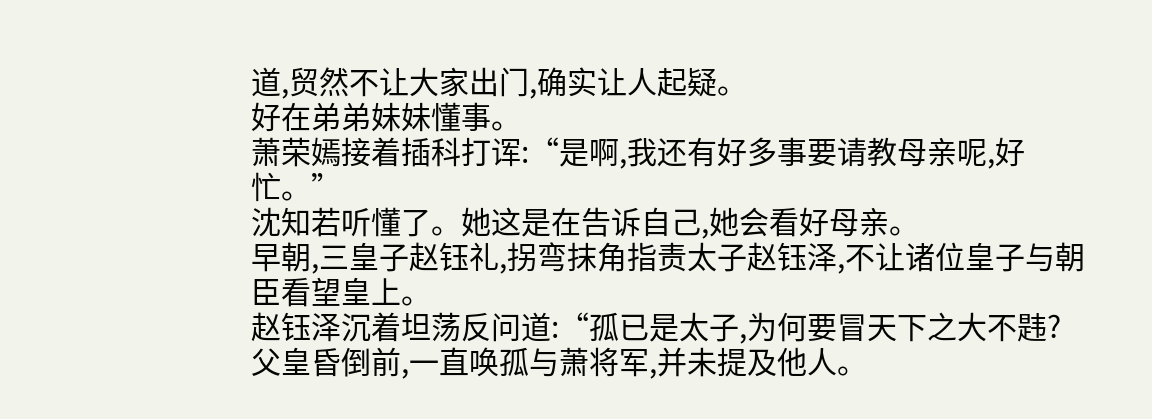道,贸然不让大家出门,确实让人起疑。
好在弟弟妹妹懂事。
萧荣嫣接着插科打诨:“是啊,我还有好多事要请教母亲呢,好忙。”
沈知若听懂了。她这是在告诉自己,她会看好母亲。
早朝,三皇子赵钰礼,拐弯抹角指责太子赵钰泽,不让诸位皇子与朝臣看望皇上。
赵钰泽沉着坦荡反问道:“孤已是太子,为何要冒天下之大不韪?
父皇昏倒前,一直唤孤与萧将军,并未提及他人。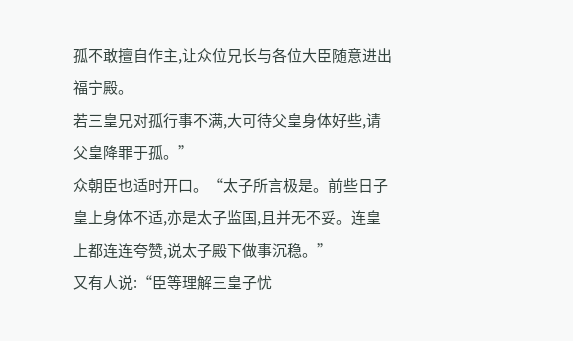孤不敢擅自作主,让众位兄长与各位大臣随意进出福宁殿。
若三皇兄对孤行事不满,大可待父皇身体好些,请父皇降罪于孤。”
众朝臣也适时开口。“太子所言极是。前些日子皇上身体不适,亦是太子监国,且并无不妥。连皇上都连连夸赞,说太子殿下做事沉稳。”
又有人说:“臣等理解三皇子忧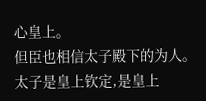心皇上。
但臣也相信太子殿下的为人。
太子是皇上钦定,是皇上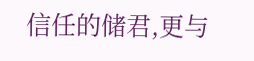信任的储君,更与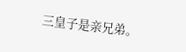三皇子是亲兄弟。